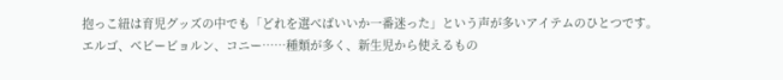抱っこ紐は育児グッズの中でも「どれを選べばいいか一番迷った」という声が多いアイテムのひとつです。
エルゴ、ベビービョルン、コニー……種類が多く、新生児から使えるもの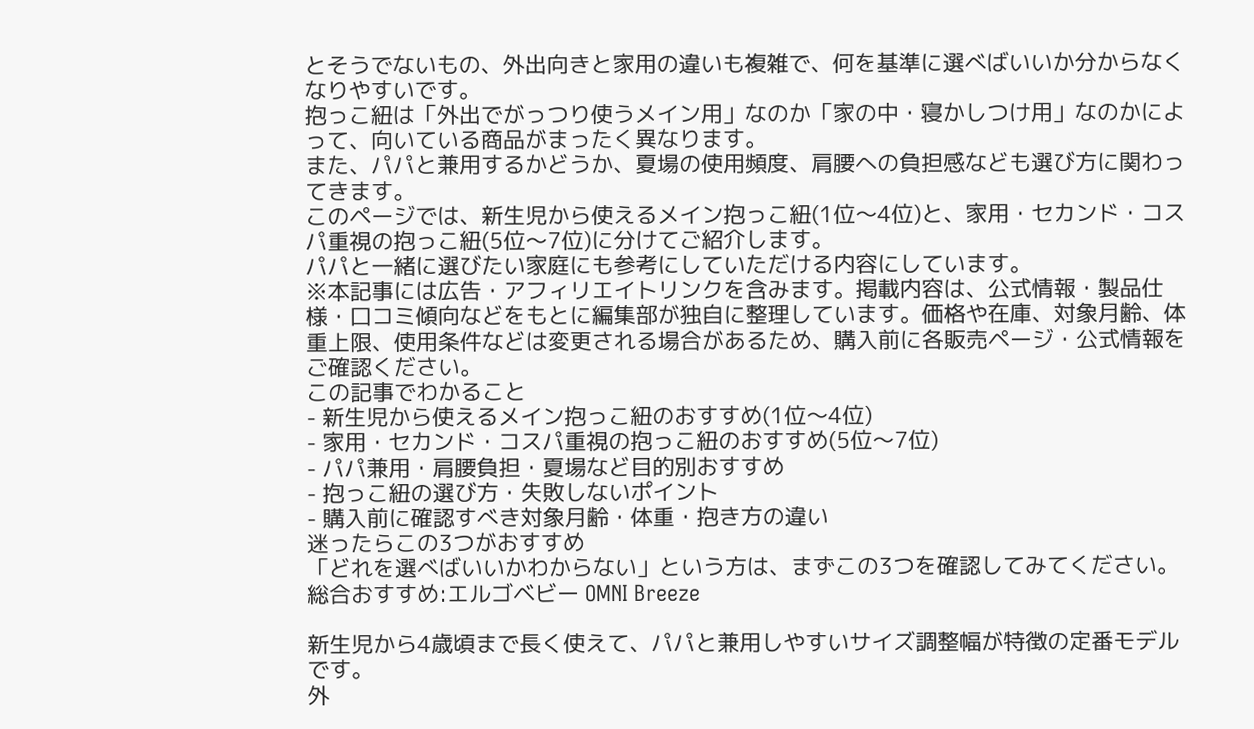とそうでないもの、外出向きと家用の違いも複雑で、何を基準に選べばいいか分からなくなりやすいです。
抱っこ紐は「外出でがっつり使うメイン用」なのか「家の中・寝かしつけ用」なのかによって、向いている商品がまったく異なります。
また、パパと兼用するかどうか、夏場の使用頻度、肩腰への負担感なども選び方に関わってきます。
このページでは、新生児から使えるメイン抱っこ紐(1位〜4位)と、家用・セカンド・コスパ重視の抱っこ紐(5位〜7位)に分けてご紹介します。
パパと一緒に選びたい家庭にも参考にしていただける内容にしています。
※本記事には広告・アフィリエイトリンクを含みます。掲載内容は、公式情報・製品仕様・口コミ傾向などをもとに編集部が独自に整理しています。価格や在庫、対象月齢、体重上限、使用条件などは変更される場合があるため、購入前に各販売ページ・公式情報をご確認ください。
この記事でわかること
- 新生児から使えるメイン抱っこ紐のおすすめ(1位〜4位)
- 家用・セカンド・コスパ重視の抱っこ紐のおすすめ(5位〜7位)
- パパ兼用・肩腰負担・夏場など目的別おすすめ
- 抱っこ紐の選び方・失敗しないポイント
- 購入前に確認すべき対象月齢・体重・抱き方の違い
迷ったらこの3つがおすすめ
「どれを選べばいいかわからない」という方は、まずこの3つを確認してみてください。
総合おすすめ:エルゴベビー OMNI Breeze

新生児から4歳頃まで長く使えて、パパと兼用しやすいサイズ調整幅が特徴の定番モデルです。
外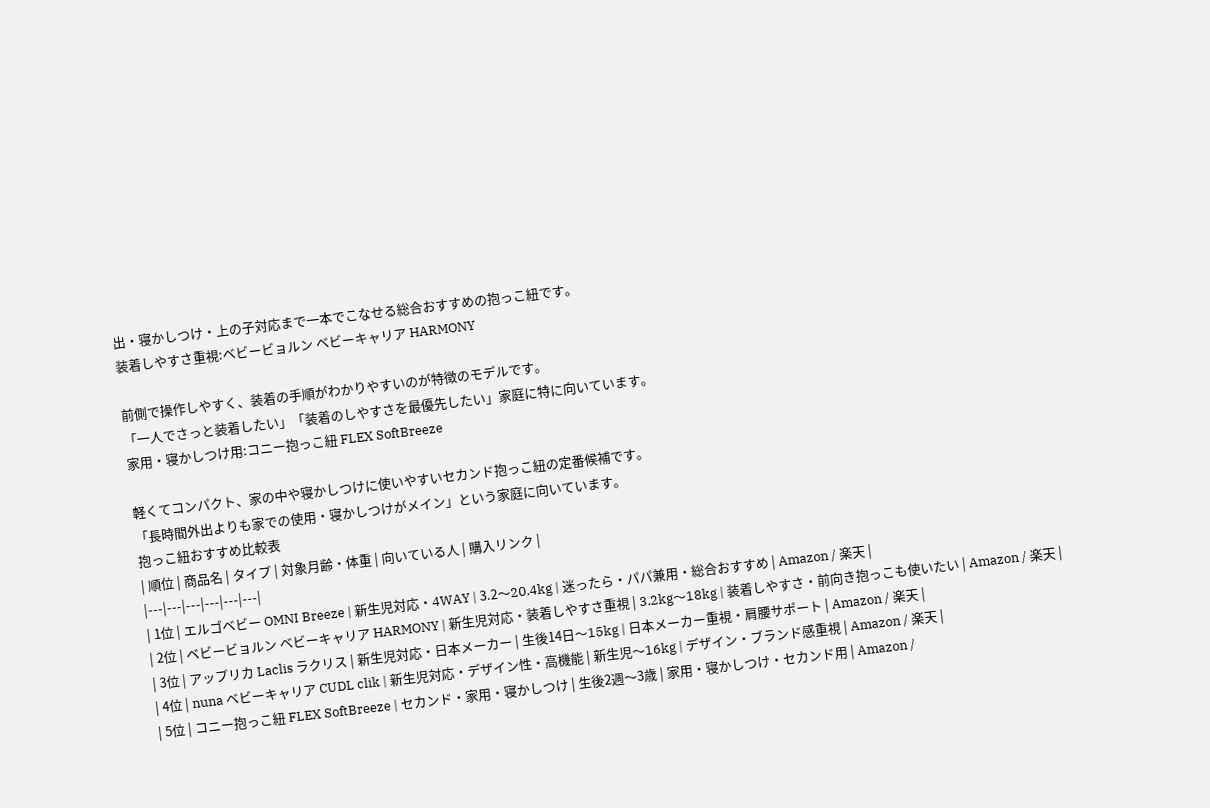出・寝かしつけ・上の子対応まで一本でこなせる総合おすすめの抱っこ紐です。
装着しやすさ重視:ベビービョルン ベビーキャリア HARMONY

前側で操作しやすく、装着の手順がわかりやすいのが特徴のモデルです。
「一人でさっと装着したい」「装着のしやすさを最優先したい」家庭に特に向いています。
家用・寝かしつけ用:コニー抱っこ紐 FLEX SoftBreeze

軽くてコンパクト、家の中や寝かしつけに使いやすいセカンド抱っこ紐の定番候補です。
「長時間外出よりも家での使用・寝かしつけがメイン」という家庭に向いています。
抱っこ紐おすすめ比較表
| 順位 | 商品名 | タイプ | 対象月齢・体重 | 向いている人 | 購入リンク |
|---|---|---|---|---|---|
| 1位 | エルゴベビー OMNI Breeze | 新生児対応・4WAY | 3.2〜20.4kg | 迷ったら・パパ兼用・総合おすすめ | Amazon / 楽天 |
| 2位 | ベビービョルン ベビーキャリア HARMONY | 新生児対応・装着しやすさ重視 | 3.2kg〜18kg | 装着しやすさ・前向き抱っこも使いたい | Amazon / 楽天 |
| 3位 | アップリカ Laclis ラクリス | 新生児対応・日本メーカー | 生後14日〜15kg | 日本メーカー重視・肩腰サポート | Amazon / 楽天 |
| 4位 | nuna ベビーキャリア CUDL clik | 新生児対応・デザイン性・高機能 | 新生児〜16kg | デザイン・ブランド感重視 | Amazon / 楽天 |
| 5位 | コニー抱っこ紐 FLEX SoftBreeze | セカンド・家用・寝かしつけ | 生後2週〜3歳 | 家用・寝かしつけ・セカンド用 | Amazon /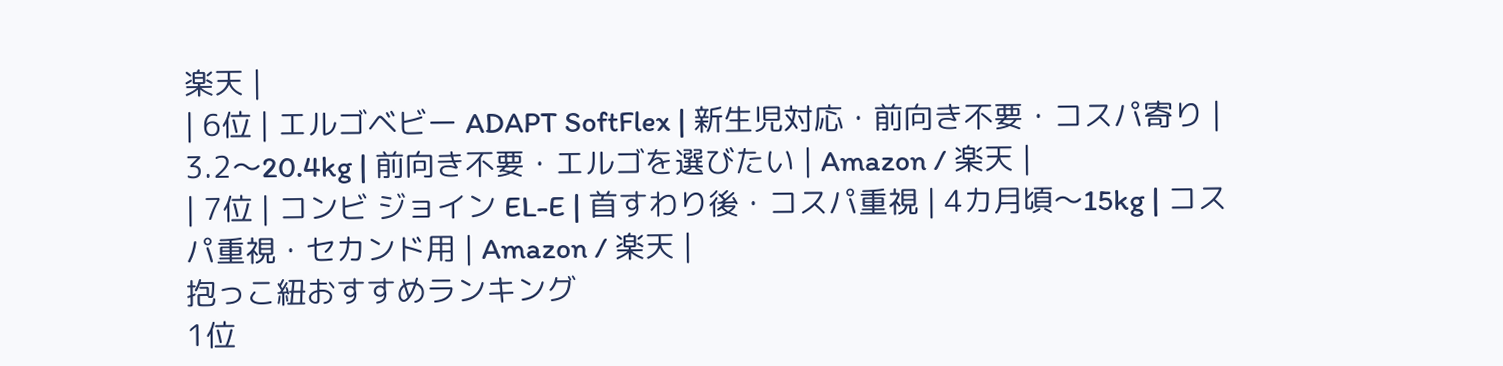楽天 |
| 6位 | エルゴベビー ADAPT SoftFlex | 新生児対応・前向き不要・コスパ寄り | 3.2〜20.4kg | 前向き不要・エルゴを選びたい | Amazon / 楽天 |
| 7位 | コンビ ジョイン EL-E | 首すわり後・コスパ重視 | 4カ月頃〜15kg | コスパ重視・セカンド用 | Amazon / 楽天 |
抱っこ紐おすすめランキング
1位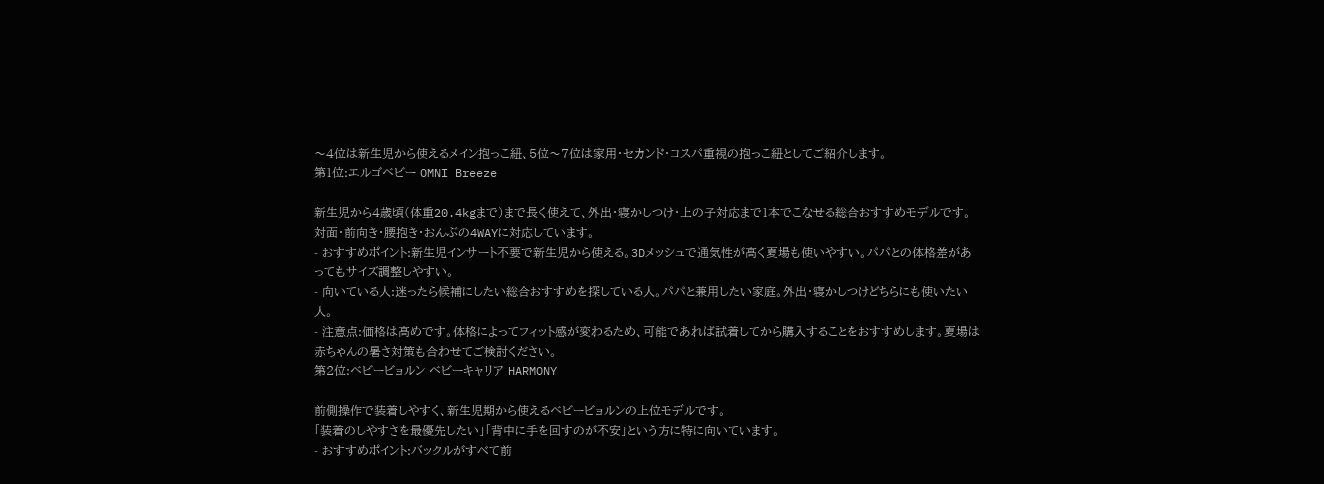〜4位は新生児から使えるメイン抱っこ紐、5位〜7位は家用・セカンド・コスパ重視の抱っこ紐としてご紹介します。
第1位:エルゴベビー OMNI Breeze

新生児から4歳頃(体重20.4kgまで)まで長く使えて、外出・寝かしつけ・上の子対応まで1本でこなせる総合おすすめモデルです。
対面・前向き・腰抱き・おんぶの4WAYに対応しています。
- おすすめポイント:新生児インサート不要で新生児から使える。3Dメッシュで通気性が高く夏場も使いやすい。パパとの体格差があってもサイズ調整しやすい。
- 向いている人:迷ったら候補にしたい総合おすすめを探している人。パパと兼用したい家庭。外出・寝かしつけどちらにも使いたい人。
- 注意点:価格は高めです。体格によってフィット感が変わるため、可能であれば試着してから購入することをおすすめします。夏場は赤ちゃんの暑さ対策も合わせてご検討ください。
第2位:ベビービョルン ベビーキャリア HARMONY

前側操作で装着しやすく、新生児期から使えるベビービョルンの上位モデルです。
「装着のしやすさを最優先したい」「背中に手を回すのが不安」という方に特に向いています。
- おすすめポイント:バックルがすべて前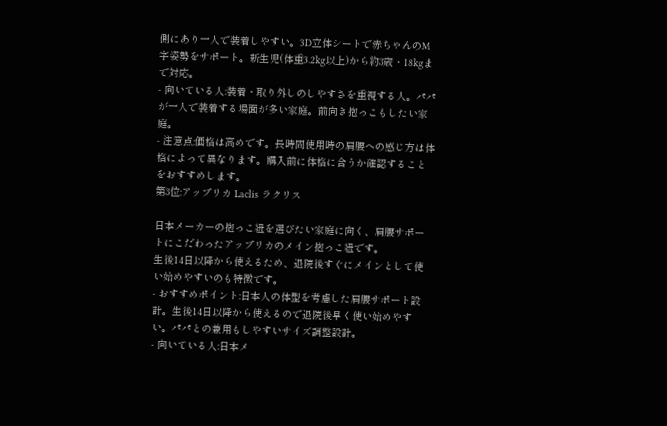側にあり一人で装着しやすい。3D立体シートで赤ちゃんのM字姿勢をサポート。新生児(体重3.2kg以上)から約3歳・18kgまで対応。
- 向いている人:装着・取り外しのしやすさを重視する人。パパが一人で装着する場面が多い家庭。前向き抱っこもしたい家庭。
- 注意点:価格は高めです。長時間使用時の肩腰への感じ方は体格によって異なります。購入前に体格に合うか確認することをおすすめします。
第3位:アップリカ Laclis ラクリス

日本メーカーの抱っこ紐を選びたい家庭に向く、肩腰サポートにこだわったアップリカのメイン抱っこ紐です。
生後14日以降から使えるため、退院後すぐにメインとして使い始めやすいのも特徴です。
- おすすめポイント:日本人の体型を考慮した肩腰サポート設計。生後14日以降から使えるので退院後早く使い始めやすい。パパとの兼用もしやすいサイズ調整設計。
- 向いている人:日本メ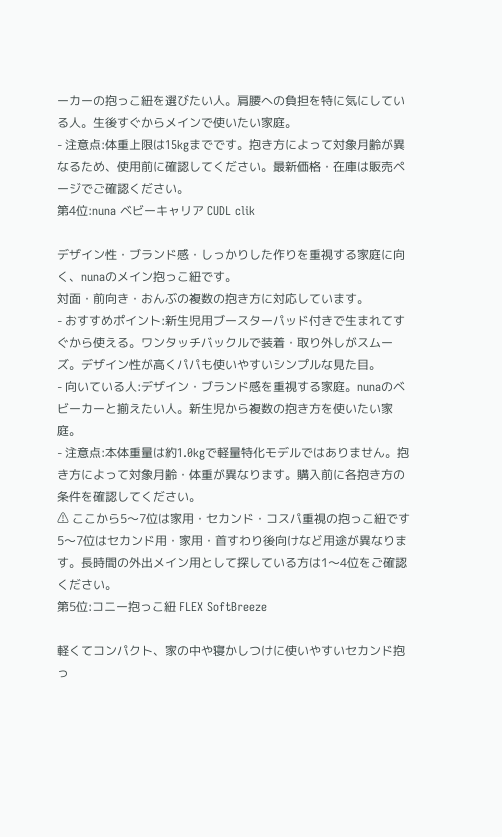ーカーの抱っこ紐を選びたい人。肩腰への負担を特に気にしている人。生後すぐからメインで使いたい家庭。
- 注意点:体重上限は15kgまでです。抱き方によって対象月齢が異なるため、使用前に確認してください。最新価格・在庫は販売ページでご確認ください。
第4位:nuna ベビーキャリア CUDL clik

デザイン性・ブランド感・しっかりした作りを重視する家庭に向く、nunaのメイン抱っこ紐です。
対面・前向き・おんぶの複数の抱き方に対応しています。
- おすすめポイント:新生児用ブースターパッド付きで生まれてすぐから使える。ワンタッチバックルで装着・取り外しがスムーズ。デザイン性が高くパパも使いやすいシンプルな見た目。
- 向いている人:デザイン・ブランド感を重視する家庭。nunaのベビーカーと揃えたい人。新生児から複数の抱き方を使いたい家庭。
- 注意点:本体重量は約1.0kgで軽量特化モデルではありません。抱き方によって対象月齢・体重が異なります。購入前に各抱き方の条件を確認してください。
⚠ ここから5〜7位は家用・セカンド・コスパ重視の抱っこ紐です
5〜7位はセカンド用・家用・首すわり後向けなど用途が異なります。長時間の外出メイン用として探している方は1〜4位をご確認ください。
第5位:コニー抱っこ紐 FLEX SoftBreeze

軽くてコンパクト、家の中や寝かしつけに使いやすいセカンド抱っ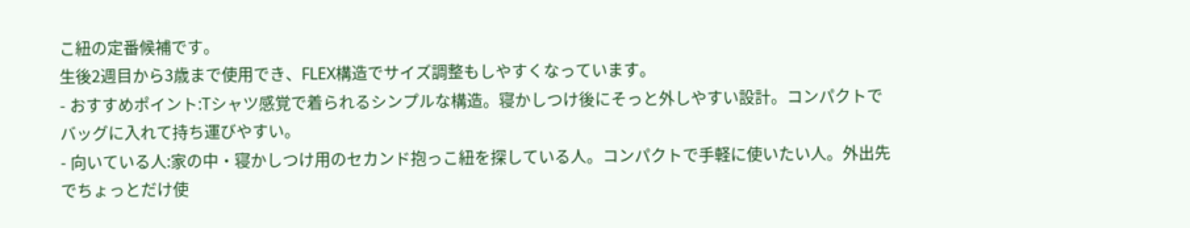こ紐の定番候補です。
生後2週目から3歳まで使用でき、FLEX構造でサイズ調整もしやすくなっています。
- おすすめポイント:Tシャツ感覚で着られるシンプルな構造。寝かしつけ後にそっと外しやすい設計。コンパクトでバッグに入れて持ち運びやすい。
- 向いている人:家の中・寝かしつけ用のセカンド抱っこ紐を探している人。コンパクトで手軽に使いたい人。外出先でちょっとだけ使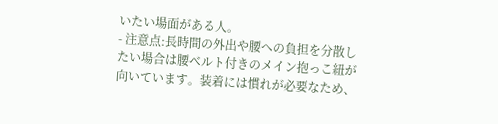いたい場面がある人。
- 注意点:長時間の外出や腰への負担を分散したい場合は腰ベルト付きのメイン抱っこ紐が向いています。装着には慣れが必要なため、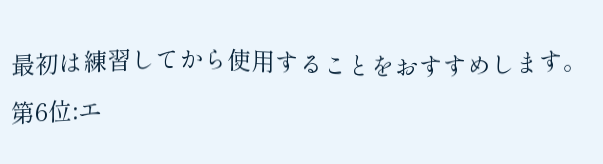最初は練習してから使用することをおすすめします。
第6位:エ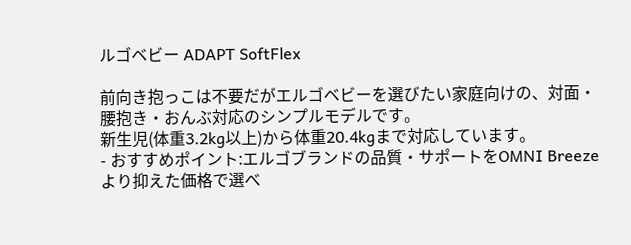ルゴベビー ADAPT SoftFlex

前向き抱っこは不要だがエルゴベビーを選びたい家庭向けの、対面・腰抱き・おんぶ対応のシンプルモデルです。
新生児(体重3.2kg以上)から体重20.4kgまで対応しています。
- おすすめポイント:エルゴブランドの品質・サポートをOMNI Breezeより抑えた価格で選べ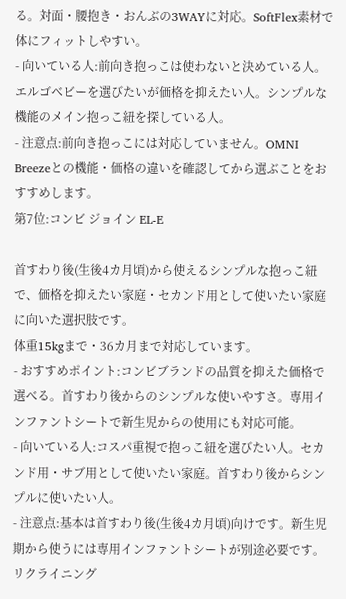る。対面・腰抱き・おんぶの3WAYに対応。SoftFlex素材で体にフィットしやすい。
- 向いている人:前向き抱っこは使わないと決めている人。エルゴベビーを選びたいが価格を抑えたい人。シンプルな機能のメイン抱っこ紐を探している人。
- 注意点:前向き抱っこには対応していません。OMNI Breezeとの機能・価格の違いを確認してから選ぶことをおすすめします。
第7位:コンビ ジョイン EL-E

首すわり後(生後4カ月頃)から使えるシンプルな抱っこ紐で、価格を抑えたい家庭・セカンド用として使いたい家庭に向いた選択肢です。
体重15kgまで・36カ月まで対応しています。
- おすすめポイント:コンビブランドの品質を抑えた価格で選べる。首すわり後からのシンプルな使いやすさ。専用インファントシートで新生児からの使用にも対応可能。
- 向いている人:コスパ重視で抱っこ紐を選びたい人。セカンド用・サブ用として使いたい家庭。首すわり後からシンプルに使いたい人。
- 注意点:基本は首すわり後(生後4カ月頃)向けです。新生児期から使うには専用インファントシートが別途必要です。リクライニング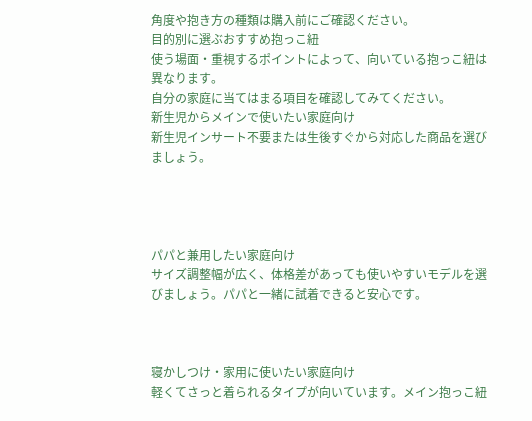角度や抱き方の種類は購入前にご確認ください。
目的別に選ぶおすすめ抱っこ紐
使う場面・重視するポイントによって、向いている抱っこ紐は異なります。
自分の家庭に当てはまる項目を確認してみてください。
新生児からメインで使いたい家庭向け
新生児インサート不要または生後すぐから対応した商品を選びましょう。




パパと兼用したい家庭向け
サイズ調整幅が広く、体格差があっても使いやすいモデルを選びましょう。パパと一緒に試着できると安心です。



寝かしつけ・家用に使いたい家庭向け
軽くてさっと着られるタイプが向いています。メイン抱っこ紐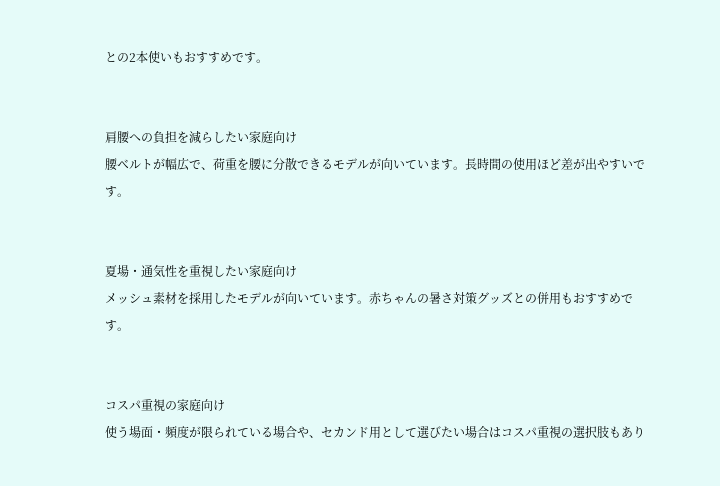との2本使いもおすすめです。


肩腰への負担を減らしたい家庭向け
腰ベルトが幅広で、荷重を腰に分散できるモデルが向いています。長時間の使用ほど差が出やすいです。


夏場・通気性を重視したい家庭向け
メッシュ素材を採用したモデルが向いています。赤ちゃんの暑さ対策グッズとの併用もおすすめです。


コスパ重視の家庭向け
使う場面・頻度が限られている場合や、セカンド用として選びたい場合はコスパ重視の選択肢もあり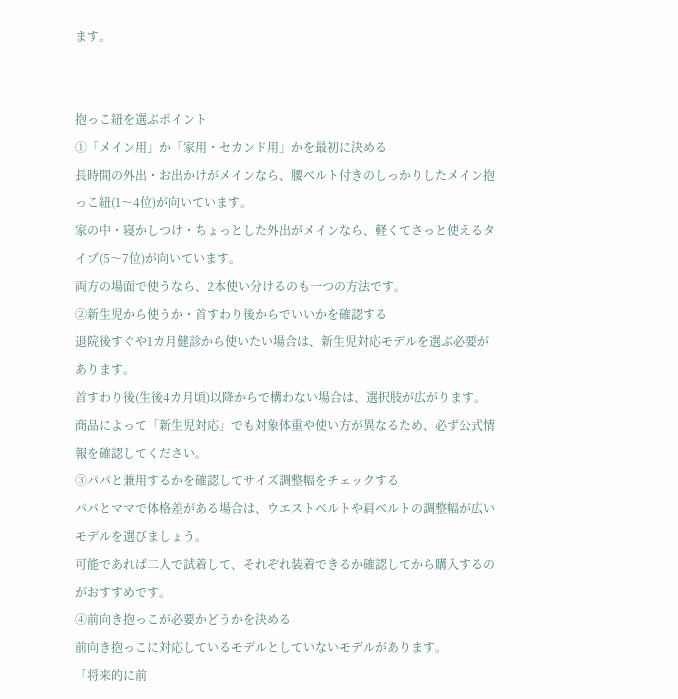ます。


抱っこ紐を選ぶポイント
①「メイン用」か「家用・セカンド用」かを最初に決める
長時間の外出・お出かけがメインなら、腰ベルト付きのしっかりしたメイン抱っこ紐(1〜4位)が向いています。
家の中・寝かしつけ・ちょっとした外出がメインなら、軽くてさっと使えるタイプ(5〜7位)が向いています。
両方の場面で使うなら、2本使い分けるのも一つの方法です。
②新生児から使うか・首すわり後からでいいかを確認する
退院後すぐや1カ月健診から使いたい場合は、新生児対応モデルを選ぶ必要があります。
首すわり後(生後4カ月頃)以降からで構わない場合は、選択肢が広がります。
商品によって「新生児対応」でも対象体重や使い方が異なるため、必ず公式情報を確認してください。
③パパと兼用するかを確認してサイズ調整幅をチェックする
パパとママで体格差がある場合は、ウエストベルトや肩ベルトの調整幅が広いモデルを選びましょう。
可能であれば二人で試着して、それぞれ装着できるか確認してから購入するのがおすすめです。
④前向き抱っこが必要かどうかを決める
前向き抱っこに対応しているモデルとしていないモデルがあります。
「将来的に前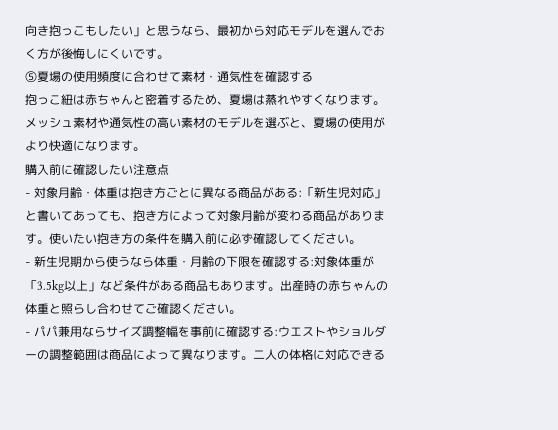向き抱っこもしたい」と思うなら、最初から対応モデルを選んでおく方が後悔しにくいです。
⑤夏場の使用頻度に合わせて素材・通気性を確認する
抱っこ紐は赤ちゃんと密着するため、夏場は蒸れやすくなります。
メッシュ素材や通気性の高い素材のモデルを選ぶと、夏場の使用がより快適になります。
購入前に確認したい注意点
- 対象月齢・体重は抱き方ごとに異なる商品がある:「新生児対応」と書いてあっても、抱き方によって対象月齢が変わる商品があります。使いたい抱き方の条件を購入前に必ず確認してください。
- 新生児期から使うなら体重・月齢の下限を確認する:対象体重が「3.5kg以上」など条件がある商品もあります。出産時の赤ちゃんの体重と照らし合わせてご確認ください。
- パパ兼用ならサイズ調整幅を事前に確認する:ウエストやショルダーの調整範囲は商品によって異なります。二人の体格に対応できる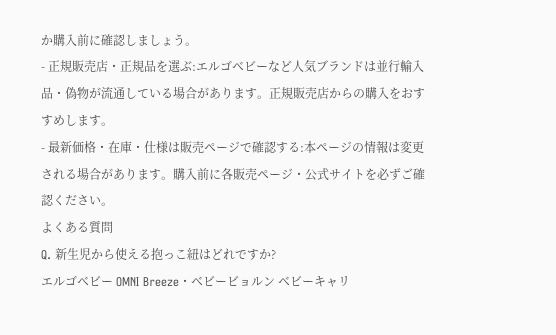か購入前に確認しましょう。
- 正規販売店・正規品を選ぶ:エルゴベビーなど人気ブランドは並行輸入品・偽物が流通している場合があります。正規販売店からの購入をおすすめします。
- 最新価格・在庫・仕様は販売ページで確認する:本ページの情報は変更される場合があります。購入前に各販売ページ・公式サイトを必ずご確認ください。
よくある質問
Q. 新生児から使える抱っこ紐はどれですか?
エルゴベビー OMNI Breeze・ベビービョルン ベビーキャリ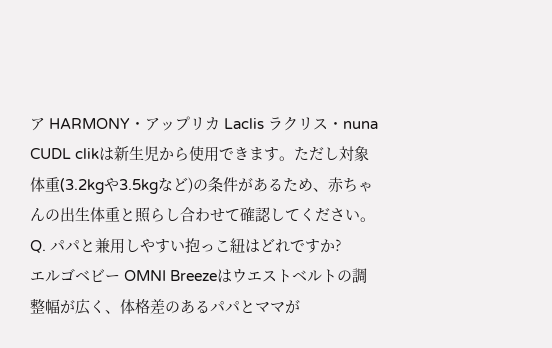ア HARMONY・アップリカ Laclis ラクリス・nuna CUDL clikは新生児から使用できます。ただし対象体重(3.2kgや3.5kgなど)の条件があるため、赤ちゃんの出生体重と照らし合わせて確認してください。
Q. パパと兼用しやすい抱っこ紐はどれですか?
エルゴベビー OMNI Breezeはウエストベルトの調整幅が広く、体格差のあるパパとママが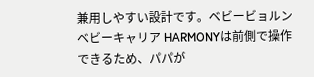兼用しやすい設計です。ベビービョルン ベビーキャリア HARMONYは前側で操作できるため、パパが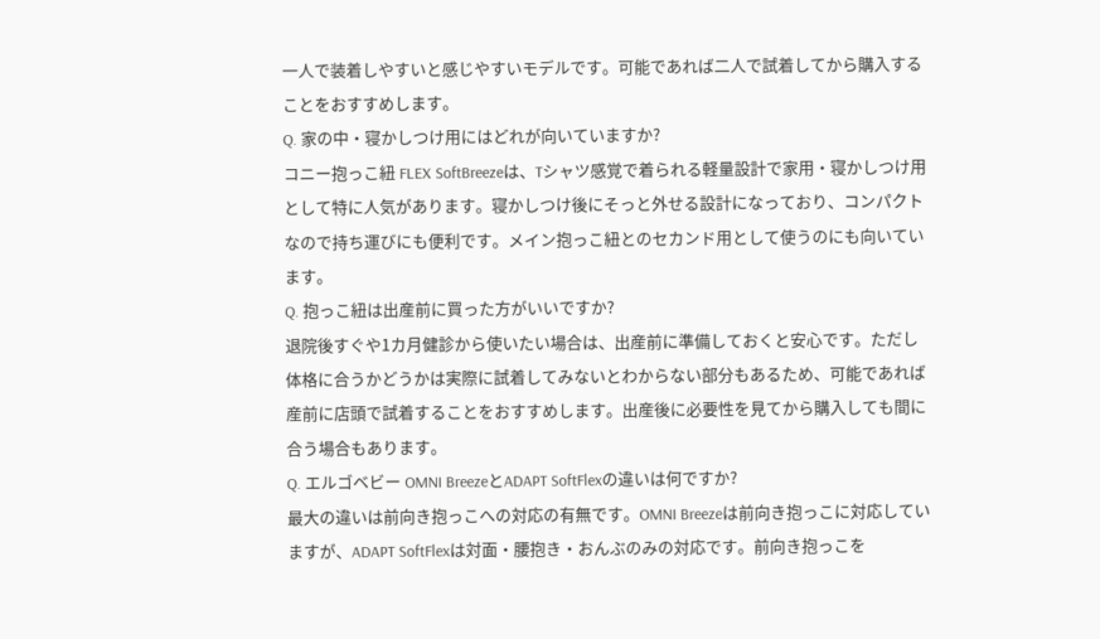一人で装着しやすいと感じやすいモデルです。可能であれば二人で試着してから購入することをおすすめします。
Q. 家の中・寝かしつけ用にはどれが向いていますか?
コニー抱っこ紐 FLEX SoftBreezeは、Tシャツ感覚で着られる軽量設計で家用・寝かしつけ用として特に人気があります。寝かしつけ後にそっと外せる設計になっており、コンパクトなので持ち運びにも便利です。メイン抱っこ紐とのセカンド用として使うのにも向いています。
Q. 抱っこ紐は出産前に買った方がいいですか?
退院後すぐや1カ月健診から使いたい場合は、出産前に準備しておくと安心です。ただし体格に合うかどうかは実際に試着してみないとわからない部分もあるため、可能であれば産前に店頭で試着することをおすすめします。出産後に必要性を見てから購入しても間に合う場合もあります。
Q. エルゴベビー OMNI BreezeとADAPT SoftFlexの違いは何ですか?
最大の違いは前向き抱っこへの対応の有無です。OMNI Breezeは前向き抱っこに対応していますが、ADAPT SoftFlexは対面・腰抱き・おんぶのみの対応です。前向き抱っこを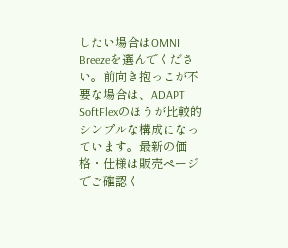したい場合はOMNI Breezeを選んでください。前向き抱っこが不要な場合は、ADAPT SoftFlexのほうが比較的シンプルな構成になっています。最新の価格・仕様は販売ページでご確認く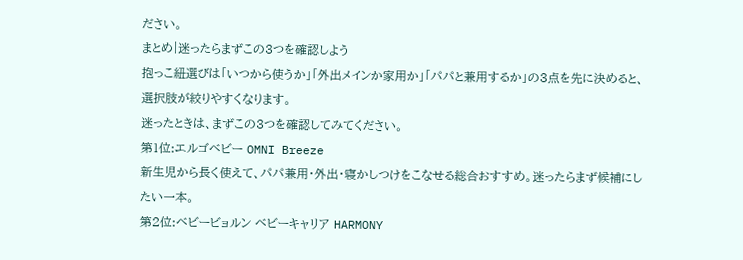ださい。
まとめ|迷ったらまずこの3つを確認しよう
抱っこ紐選びは「いつから使うか」「外出メインか家用か」「パパと兼用するか」の3点を先に決めると、選択肢が絞りやすくなります。
迷ったときは、まずこの3つを確認してみてください。
第1位:エルゴベビー OMNI Breeze
新生児から長く使えて、パパ兼用・外出・寝かしつけをこなせる総合おすすめ。迷ったらまず候補にしたい一本。
第2位:ベビービョルン ベビーキャリア HARMONY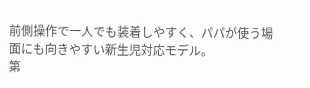前側操作で一人でも装着しやすく、パパが使う場面にも向きやすい新生児対応モデル。
第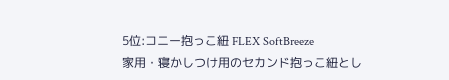5位:コニー抱っこ紐 FLEX SoftBreeze
家用・寝かしつけ用のセカンド抱っこ紐とし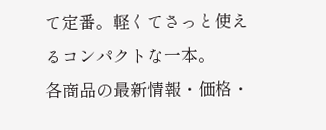て定番。軽くてさっと使えるコンパクトな一本。
各商品の最新情報・価格・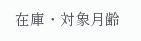在庫・対象月齢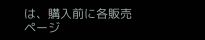は、購入前に各販売ページ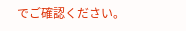でご確認ください。